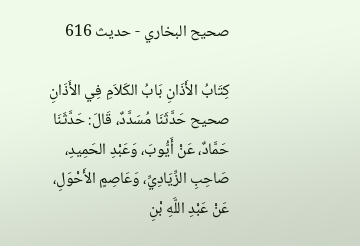صحيح البخاري - حدیث 616

كِتَابُ الأَذَانِ بَابُ الكَلاَمِ فِي الأَذَانِ صحيح حَدَّثَنَا مُسَدَّدٌ، قَالَ: حَدَّثَنَا حَمَّادٌ، عَنْ أَيُّوبَ، وَعَبْدِ الحَمِيدِ، صَاحِبِ الزِّيَادِيِّ، وَعَاصِمٍ الأَحْوَلِ، عَنْ عَبْدِ اللَّهِ بْنِ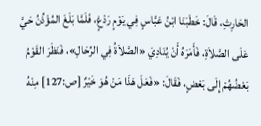الحَارِثِ، قَالَ: خَطَبَنَا ابْنُ عَبَّاسٍ فِي يَوْمٍ رَدْغٍ، فَلَمَّا بَلَغَ المُؤَذِّنُ حَيَّ عَلَى الصَّلاَةِ، فَأَمَرَهُ أَنْ يُنَادِيَ «الصَّلاَةُ فِي الرِّحَالِ»، فَنَظَرَ القَوْمُ بَعْضُهُمْ إِلَى بَعْضٍ، فَقَالَ: «فَعَلَ هَذَا مَنْ هُوَ خَيْرٌ [ص:127] مِنْهُ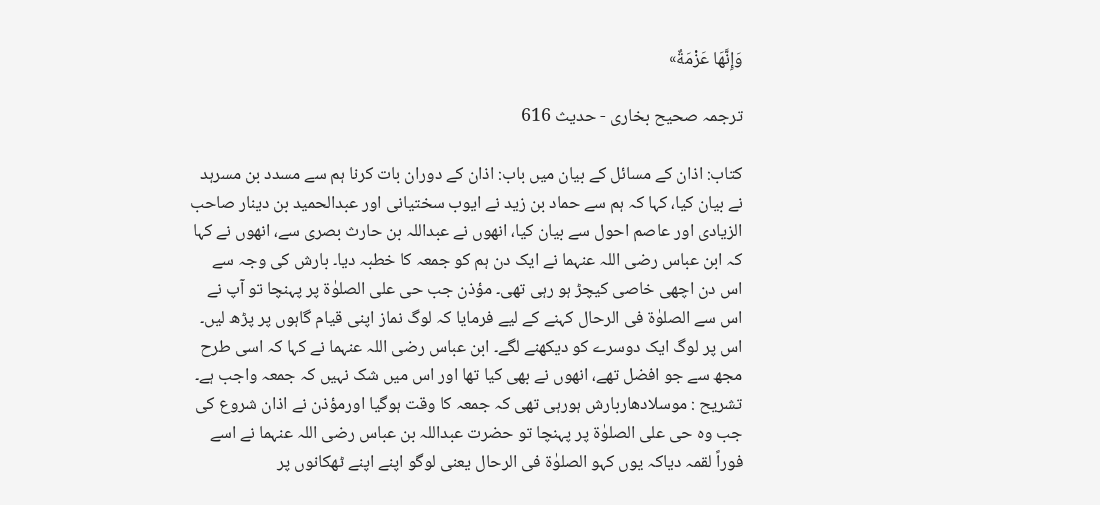وَإِنَّهَا عَزْمَةٌ»

ترجمہ صحیح بخاری - حدیث 616

کتاب: اذان کے مسائل کے بیان میں باب: اذان کے دوران بات کرنا ہم سے مسدد بن مسرہد نے بیان کیا، کہا کہ ہم سے حماد بن زید نے ایوب سختیانی اور عبدالحمید بن دینار صاحب الزیادی اور عاصم احول سے بیان کیا، انھوں نے عبداللہ بن حارث بصری سے، انھوں نے کہا کہ ابن عباس رضی اللہ عنہما نے ایک دن ہم کو جمعہ کا خطبہ دیا۔ بارش کی وجہ سے اس دن اچھی خاصی کیچڑ ہو رہی تھی۔ مؤذن جب حی علی الصلوٰۃ پر پہنچا تو آپ نے اس سے الصلوٰۃ فی الرحال کہنے کے لیے فرمایا کہ لوگ نماز اپنی قیام گاہوں پر پڑھ لیں۔ اس پر لوگ ایک دوسرے کو دیکھنے لگے۔ ابن عباس رضی اللہ عنہما نے کہا کہ اسی طرح مجھ سے جو افضل تھے، انھوں نے بھی کیا تھا اور اس میں شک نہیں کہ جمعہ واجب ہے۔
تشریح : موسلادھاربارش ہورہی تھی کہ جمعہ کا وقت ہوگیا اورمؤذن نے اذان شروع کی جب وہ حی علی الصلوٰۃ پر پہنچا تو حضرت عبداللہ بن عباس رضی اللہ عنہما نے اسے فوراً لقمہ دیاکہ یوں کہو الصلوٰۃ فی الرحال یعنی لوگو اپنے اپنے ٹھکانوں پر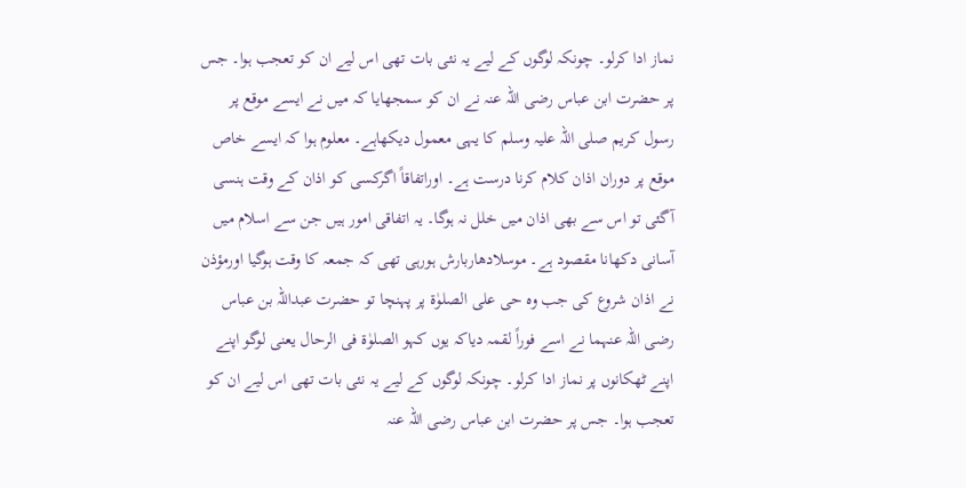نماز ادا کرلو۔ چونکہ لوگوں کے لیے یہ نئی بات تھی اس لیے ان کو تعجب ہوا۔ جس پر حضرت ابن عباس رضی اللہ عنہ نے ان کو سمجھایا کہ میں نے ایسے موقع پر رسول کریم صلی اللہ علیہ وسلم کا یہی معمول دیکھاہے۔ معلوم ہوا کہ ایسے خاص موقع پر دوران اذان کلام کرنا درست ہے۔ اوراتفاقاً اگرکسی کو اذان کے وقت ہنسی آگئی تو اس سے بھی اذان میں خلل نہ ہوگا۔ یہ اتفاقی امور ہیں جن سے اسلام میں آسانی دکھانا مقصود ہے۔ موسلادھاربارش ہورہی تھی کہ جمعہ کا وقت ہوگیا اورمؤذن نے اذان شروع کی جب وہ حی علی الصلوٰۃ پر پہنچا تو حضرت عبداللہ بن عباس رضی اللہ عنہما نے اسے فوراً لقمہ دیاکہ یوں کہو الصلوٰۃ فی الرحال یعنی لوگو اپنے اپنے ٹھکانوں پر نماز ادا کرلو۔ چونکہ لوگوں کے لیے یہ نئی بات تھی اس لیے ان کو تعجب ہوا۔ جس پر حضرت ابن عباس رضی اللہ عنہ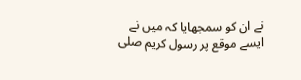نے ان کو سمجھایا کہ میں نے ایسے موقع پر رسول کریم صلی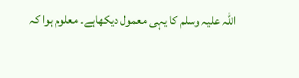اللہ علیہ وسلم کا یہی معمول دیکھاہے۔ معلوم ہوا کہ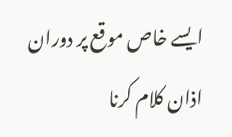ایسے خاص موقع پر دوران اذان کلام کرنا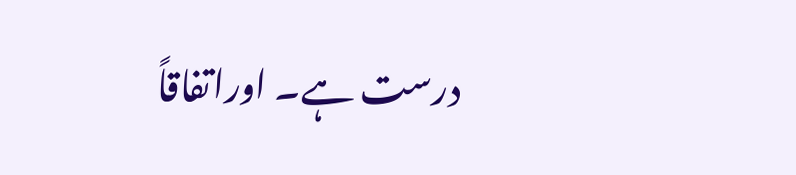درست ہے۔ اوراتفاقاً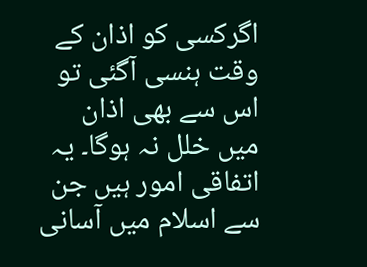اگرکسی کو اذان کے وقت ہنسی آگئی تو اس سے بھی اذان میں خلل نہ ہوگا۔ یہ اتفاقی امور ہیں جن سے اسلام میں آسانی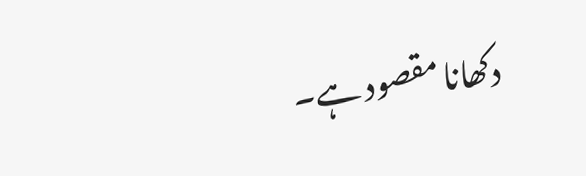دکھانا مقصود ہے۔